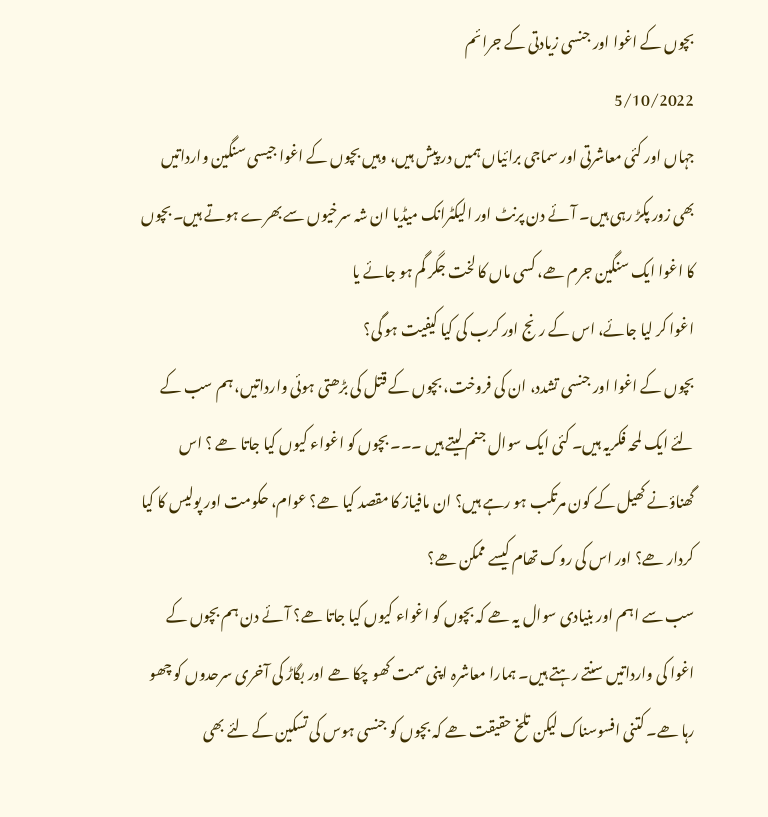بچوں کے اغوا اور جنسی زیادتی کے جرائم
5/10/2022
جہاں اور کئی معاشرتی اور سماجی برائیاں ہمیں در پیش ہیں، وہیں بچوں کے اغوا جیسی سنگین وارداتیں بھی زور پکڑ رہی ہیں۔ آئے دن پرنٹ اور الیکٹرانک میڈیا ان شہ سرخیوں سے بھرے ہوتے ہیں۔ بچوں کا اغوا ایک سنگین جرم ھے، کسی ماں کا لخت جگر گم ہو جائے یا
اغوا کر لیا جائے، اس کے رنج اور کرب کی کیا کیفیت ہو گی؟
بچوں کے اغوا اور جنسی تشدد، ان کی فروخت، بچوں کے قتل کی بڑھتی ہوئی وارداتیں، ہم سب کے لئے ایک لمحہ فکریہ ہیں۔ کئی ایک سوال جنم لیتے ہیں ۔۔۔ بچوں کو اغواء کیوں کیا جاتا ھے ؟ اس گھناؤنے کھیل کے کون مرتکب ہو رہے ہیں؟ ان مافیاز کا مقصد کیا ھے؟ عوام، حکومت اور پولیس کا کیا کردار ھے؟ اور اس کی روک تھام کیسے ممکن ھے؟
سب سے اہم اور بنیادی سوال یہ ھے کہ بچوں کو اغواء کیوں کیا جاتا ھے؟ آئے دن ہم بچوں کے اغوا کی وارداتیں سنتے رہتے ہیں۔ ہمارا معاشرہ اپنی سمت کھو چکا ھے اور بگاڑ کی آخری سرحدوں کو چھو رہا ھے۔ کتنی افسوسناک لیکن تلخ حقیقت ھے کہ بچوں کو جنسی ہوس کی تسکین کے لئے بھی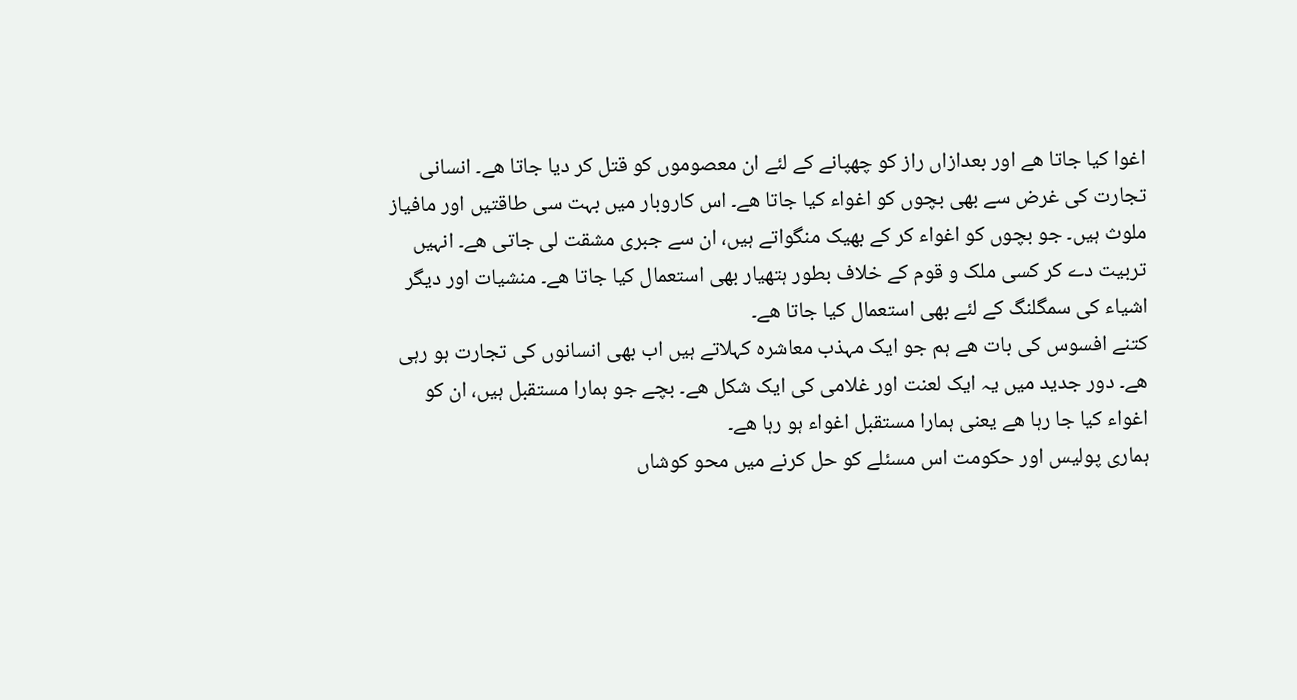اغوا کیا جاتا ھے اور بعدازاں راز کو چھپانے کے لئے ان معصوموں کو قتل کر دیا جاتا ھے۔ انسانی تجارت کی غرض سے بھی بچوں کو اغواء کیا جاتا ھے۔ اس کاروبار میں بہت سی طاقتیں اور مافیاز ملوث ہیں۔ جو بچوں کو اغواء کر کے بھیک منگواتے ہیں، ان سے جبری مشقت لی جاتی ھے۔ انہیں تربیت دے کر کسی ملک و قوم کے خلاف بطور ہتھیار بھی استعمال کیا جاتا ھے۔ منشیات اور دیگر اشیاء کی سمگلنگ کے لئے بھی استعمال کیا جاتا ھے۔
کتنے افسوس کی بات ھے ہم جو ایک مہذب معاشرہ کہلاتے ہیں اب بھی انسانوں کی تجارت ہو رہی ھے۔ دور جدید میں یہ ایک لعنت اور غلامی کی ایک شکل ھے۔ بچے جو ہمارا مستقبل ہیں، ان کو اغواء کیا جا رہا ھے یعنی ہمارا مستقبل اغواء ہو رہا ھے۔
ہماری پولیس اور حکومت اس مسئلے کو حل کرنے میں محو کوشاں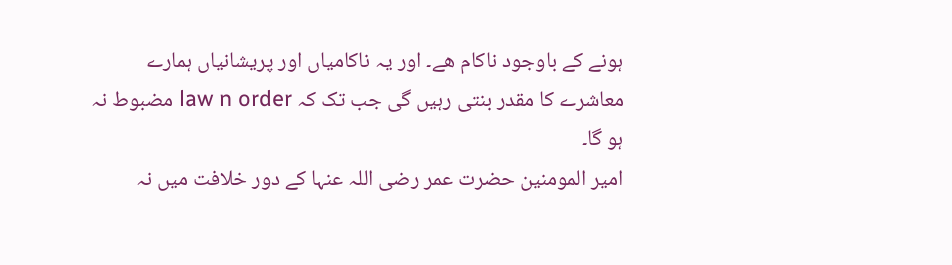ہونے کے باوجود ناکام ھے۔ اور یہ ناکامیاں اور پریشانیاں ہمارے معاشرے کا مقدر بنتی رہیں گی جب تک کہ law n order مضبوط نہ ہو گا۔
امیر المومنین حضرت عمر رضی اللہ عنہا کے دور خلافت میں نہ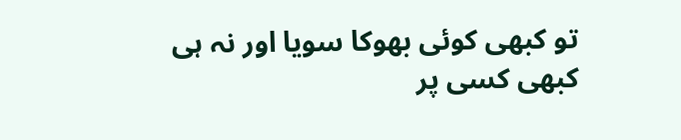تو کبھی کوئی بھوکا سویا اور نہ ہی کبھی کسی پر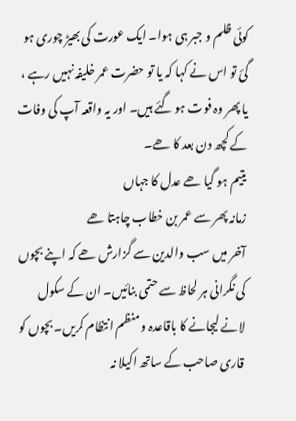کوئی ظلم و جبر ہی ہوا۔ ایک عورت کی بھیڑ چوری ہو گئ تو اس نے کہا کہ یا تو حضرت عمر خلیفہ نہیں رہے ، یا پھر وہ فوت ہو گئے ہیں۔ اور یہ واقعہ آپ کی وفات کے کچھ دن بعد کا ھے۔
یتیم ہو گیا ھے عدل کا جہاں
زمانہ پھر سے عمر بن خطاب چاہتا ھے
آخر میں سب والدین سے گزارش ھے کہ اپنے بچوں کی نگرانی ہر لحاظ سے حتمی بنائیں۔ ان کے سکول لانے لیجانے کا باقاعدہ و منظم انتظام کریں۔ بچوں کو قاری صاحب کے ساتھ اکیلا نہ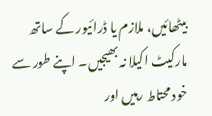بیٹھائیں، ملازم یا ڈرائیور کے ساتھ مارکیٹ اکیلا نہ بھیجیں۔ اپنے طور سے خود محتاط رہیں اور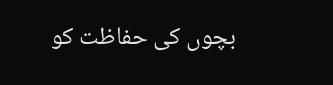بچوں کی حفاظت کو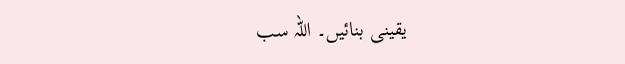یقینی بنائیں۔ اللہ سب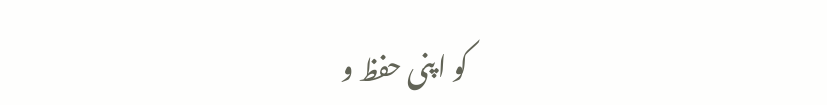کو اپنی حفظ و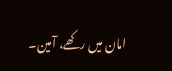امان میں رکھے، آمین۔